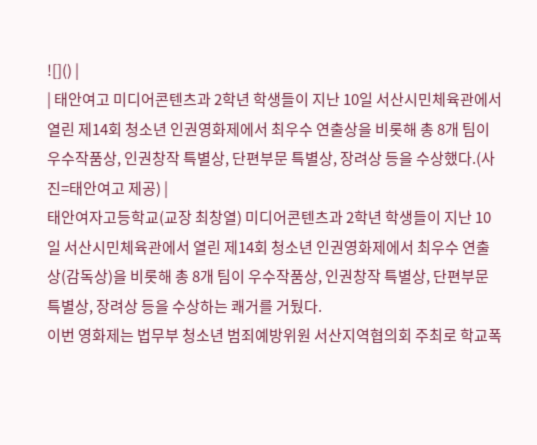![]() |
| 태안여고 미디어콘텐츠과 2학년 학생들이 지난 10일 서산시민체육관에서 열린 제14회 청소년 인권영화제에서 최우수 연출상을 비롯해 총 8개 팀이 우수작품상, 인권창작 특별상, 단편부문 특별상, 장려상 등을 수상했다.(사진=태안여고 제공) |
태안여자고등학교(교장 최창열) 미디어콘텐츠과 2학년 학생들이 지난 10일 서산시민체육관에서 열린 제14회 청소년 인권영화제에서 최우수 연출상(감독상)을 비롯해 총 8개 팀이 우수작품상, 인권창작 특별상, 단편부문 특별상, 장려상 등을 수상하는 쾌거를 거뒀다.
이번 영화제는 법무부 청소년 범죄예방위원 서산지역협의회 주최로 학교폭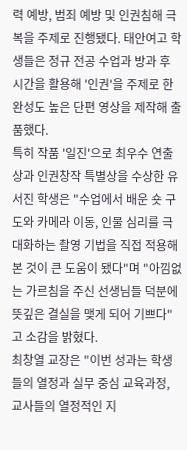력 예방, 범죄 예방 및 인권침해 극복을 주제로 진행됐다. 태안여고 학생들은 정규 전공 수업과 방과 후 시간을 활용해 '인권'을 주제로 한 완성도 높은 단편 영상을 제작해 출품했다.
특히 작품 '일진'으로 최우수 연출상과 인권창작 특별상을 수상한 유서진 학생은 "수업에서 배운 숏 구도와 카메라 이동, 인물 심리를 극대화하는 촬영 기법을 직접 적용해 본 것이 큰 도움이 됐다"며 "아낌없는 가르침을 주신 선생님들 덕분에 뜻깊은 결실을 맺게 되어 기쁘다"고 소감을 밝혔다.
최창열 교장은 "이번 성과는 학생들의 열정과 실무 중심 교육과정, 교사들의 열정적인 지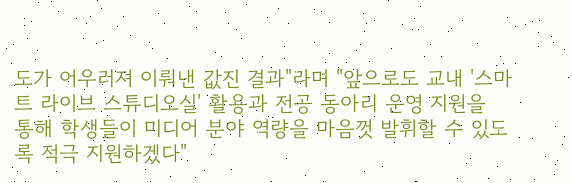도가 어우러져 이뤄낸 값진 결과"라며 "앞으로도 교내 '스마트 라이브 스튜디오실' 활용과 전공 동아리 운영 지원을 통해 학생들이 미디어 분야 역량을 마음껏 발휘할 수 있도록 적극 지원하겠다"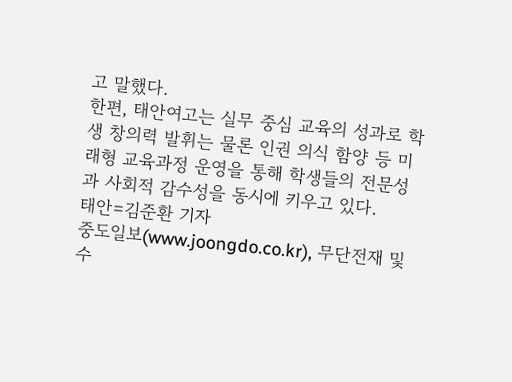고 말했다.
한편, 태안여고는 실무 중심 교육의 성과로 학생 창의력 발휘는 물론 인권 의식 함양 등 미래형 교육과정 운영을 통해 학생들의 전문성과 사회적 감수성을 동시에 키우고 있다.
태안=김준환 기자
중도일보(www.joongdo.co.kr), 무단전재 및 수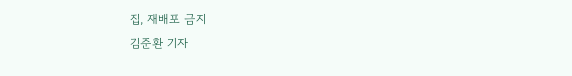집, 재배포 금지
김준환 기자